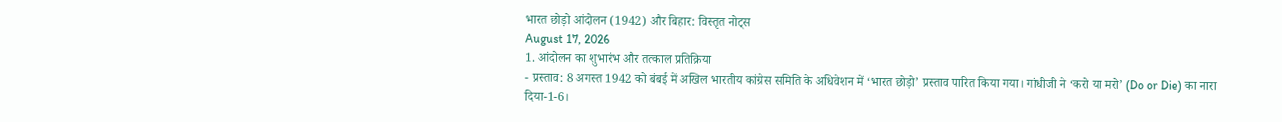भारत छोड़ो आंदोलन (1942) और बिहार: विस्तृत नोट्स
August 17, 2026
1. आंदोलन का शुभारंभ और तत्काल प्रतिक्रिया
- प्रस्ताव: 8 अगस्त 1942 को बंबई में अखिल भारतीय कांग्रेस समिति के अधिवेशन में ‘भारत छोड़ो’ प्रस्ताव पारित किया गया। गांधीजी ने ‘करो या मरो’ (Do or Die) का नारा दिया-1-6।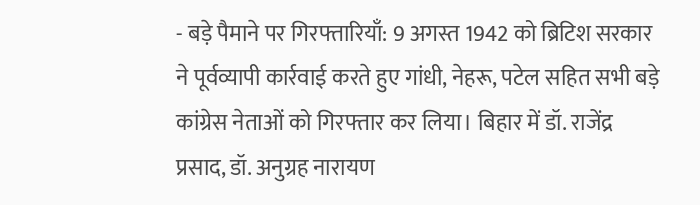- बड़े पैमाने पर गिरफ्तारियाँ: 9 अगस्त 1942 को ब्रिटिश सरकार ने पूर्वव्यापी कार्रवाई करते हुए गांधी, नेहरू, पटेल सहित सभी बड़े कांग्रेस नेताओं को गिरफ्तार कर लिया। बिहार में डॉ. राजेंद्र प्रसाद, डॉ. अनुग्रह नारायण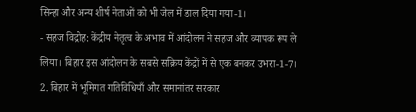सिन्हा और अन्य शीर्ष नेताओं को भी जेल में डाल दिया गया-1।
- सहज विद्रोह: केंद्रीय नेतृत्व के अभाव में आंदोलन ने सहज और व्यापक रूप ले लिया। बिहार इस आंदोलन के सबसे सक्रिय केंद्रों में से एक बनकर उभरा-1-7।
2. बिहार में भूमिगत गतिविधियाँ और समानांतर सरकार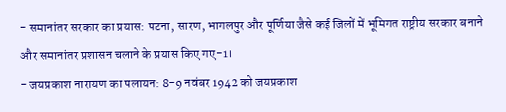- समानांतर सरकार का प्रयास: पटना, सारण, भागलपुर और पूर्णिया जैसे कई जिलों में भूमिगत राष्ट्रीय सरकार बनाने और समानांतर प्रशासन चलाने के प्रयास किए गए-1।
- जयप्रकाश नारायण का पलायन: 8-9 नवंबर 1942 को जयप्रकाश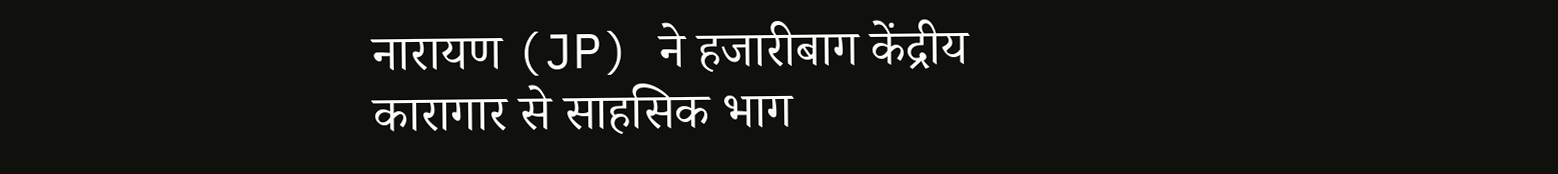नारायण (JP) ने हजारीबाग केंद्रीय कारागार से साहसिक भाग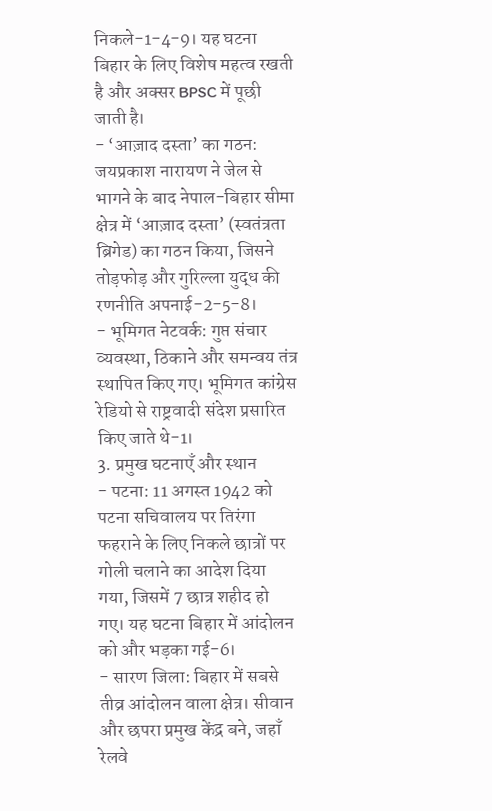निकले-1-4-9। यह घटना बिहार के लिए विशेष महत्व रखती है और अक्सर BPSC में पूछी जाती है।
- ‘आज़ाद दस्ता’ का गठन: जयप्रकाश नारायण ने जेल से भागने के बाद नेपाल-बिहार सीमा क्षेत्र में ‘आज़ाद दस्ता’ (स्वतंत्रता ब्रिगेड) का गठन किया, जिसने तोड़फोड़ और गुरिल्ला युद्ध की रणनीति अपनाई-2-5-8।
- भूमिगत नेटवर्क: गुप्त संचार व्यवस्था, ठिकाने और समन्वय तंत्र स्थापित किए गए। भूमिगत कांग्रेस रेडियो से राष्ट्रवादी संदेश प्रसारित किए जाते थे-1।
3. प्रमुख घटनाएँ और स्थान
- पटना: 11 अगस्त 1942 को पटना सचिवालय पर तिरंगा फहराने के लिए निकले छात्रों पर गोली चलाने का आदेश दिया गया, जिसमें 7 छात्र शहीद हो गए। यह घटना बिहार में आंदोलन को और भड़का गई-6।
- सारण जिला: बिहार में सबसे तीव्र आंदोलन वाला क्षेत्र। सीवान और छपरा प्रमुख केंद्र बने, जहाँ रेलवे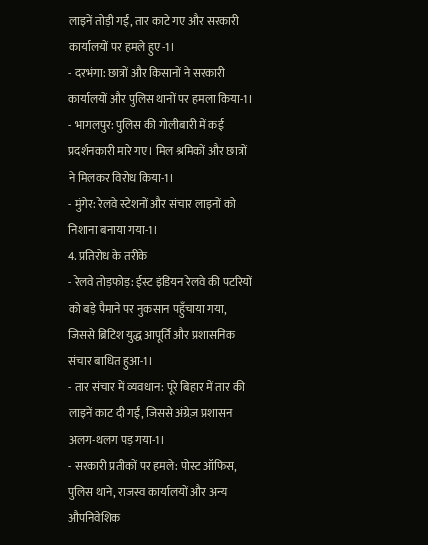लाइनें तोड़ी गईं, तार काटे गए और सरकारी कार्यालयों पर हमले हुए-1।
- दरभंगा: छात्रों और किसानों ने सरकारी कार्यालयों और पुलिस थानों पर हमला किया-1।
- भागलपुर: पुलिस की गोलीबारी में कई प्रदर्शनकारी मारे गए। मिल श्रमिकों और छात्रों ने मिलकर विरोध किया-1।
- मुंगेर: रेलवे स्टेशनों और संचार लाइनों को निशाना बनाया गया-1।
4. प्रतिरोध के तरीके
- रेलवे तोड़फोड़: ईस्ट इंडियन रेलवे की पटरियों को बड़े पैमाने पर नुकसान पहुँचाया गया, जिससे ब्रिटिश युद्ध आपूर्ति और प्रशासनिक संचार बाधित हुआ-1।
- तार संचार में व्यवधान: पूरे बिहार में तार की लाइनें काट दी गईं, जिससे अंग्रेज़ प्रशासन अलग-थलग पड़ गया-1।
- सरकारी प्रतीकों पर हमले: पोस्ट ऑफिस, पुलिस थाने, राजस्व कार्यालयों और अन्य औपनिवेशिक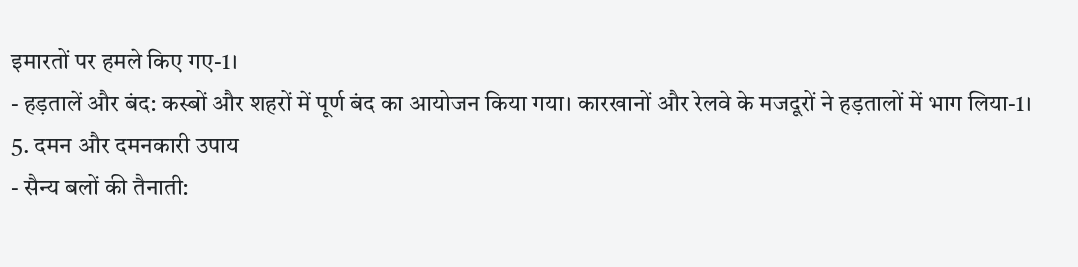इमारतों पर हमले किए गए-1।
- हड़तालें और बंद: कस्बों और शहरों में पूर्ण बंद का आयोजन किया गया। कारखानों और रेलवे के मजदूरों ने हड़तालों में भाग लिया-1।
5. दमन और दमनकारी उपाय
- सैन्य बलों की तैनाती: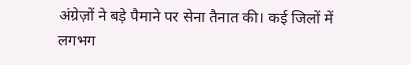अंग्रेज़ों ने बड़े पैमाने पर सेना तैनात की। कई जिलों में लगभग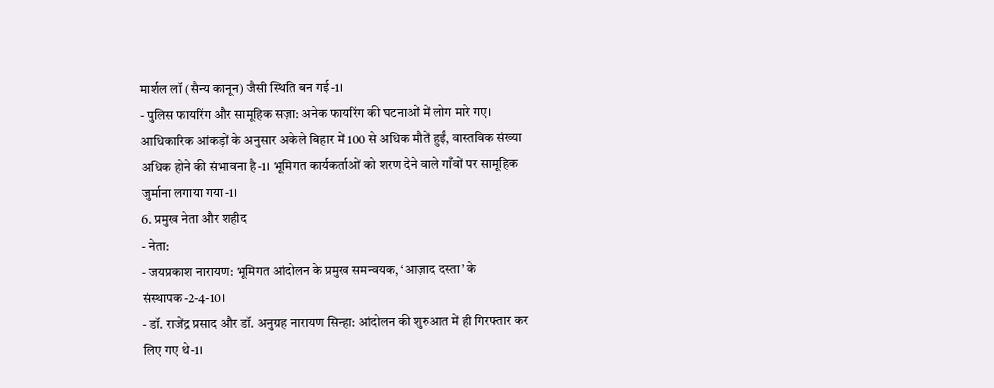मार्शल लॉ (सैन्य कानून) जैसी स्थिति बन गई-1।
- पुलिस फायरिंग और सामूहिक सज़ा: अनेक फायरिंग की घटनाओं में लोग मारे गए। आधिकारिक आंकड़ों के अनुसार अकेले बिहार में 100 से अधिक मौतें हुईं, वास्तविक संख्या अधिक होने की संभावना है-1। भूमिगत कार्यकर्ताओं को शरण देने वाले गाँवों पर सामूहिक जुर्माना लगाया गया-1।
6. प्रमुख नेता और शहीद
- नेता:
- जयप्रकाश नारायण: भूमिगत आंदोलन के प्रमुख समन्वयक, ‘आज़ाद दस्ता’ के संस्थापक-2-4-10।
- डॉ. राजेंद्र प्रसाद और डॉ. अनुग्रह नारायण सिन्हा: आंदोलन की शुरुआत में ही गिरफ्तार कर लिए गए थे-1।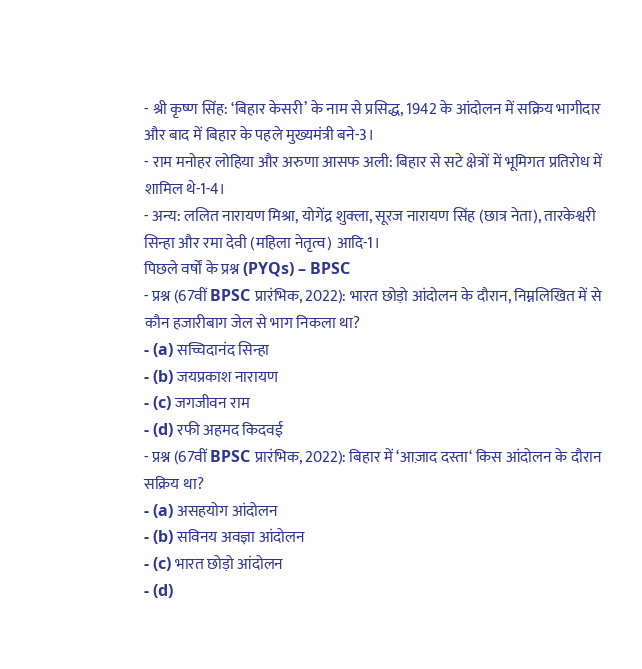- श्री कृष्ण सिंह: ‘बिहार केसरी’ के नाम से प्रसिद्ध, 1942 के आंदोलन में सक्रिय भागीदार और बाद में बिहार के पहले मुख्यमंत्री बने-3।
- राम मनोहर लोहिया और अरुणा आसफ अली: बिहार से सटे क्षेत्रों में भूमिगत प्रतिरोध में शामिल थे-1-4।
- अन्य: ललित नारायण मिश्रा, योगेंद्र शुक्ला, सूरज नारायण सिंह (छात्र नेता), तारकेश्वरी सिन्हा और रमा देवी (महिला नेतृत्व) आदि-1।
पिछले वर्षों के प्रश्न (PYQs) – BPSC
- प्रश्न (67वीं BPSC प्रारंभिक, 2022): भारत छोड़ो आंदोलन के दौरान, निम्नलिखित में से कौन हजारीबाग जेल से भाग निकला था?
- (a) सच्चिदानंद सिन्हा
- (b) जयप्रकाश नारायण
- (c) जगजीवन राम
- (d) रफी अहमद किदवई
- प्रश्न (67वीं BPSC प्रारंभिक, 2022): बिहार में ‘आज़ाद दस्ता‘ किस आंदोलन के दौरान सक्रिय था?
- (a) असहयोग आंदोलन
- (b) सविनय अवज्ञा आंदोलन
- (c) भारत छोड़ो आंदोलन
- (d)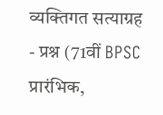व्यक्तिगत सत्याग्रह
- प्रश्न (71वीं BPSC प्रारंभिक,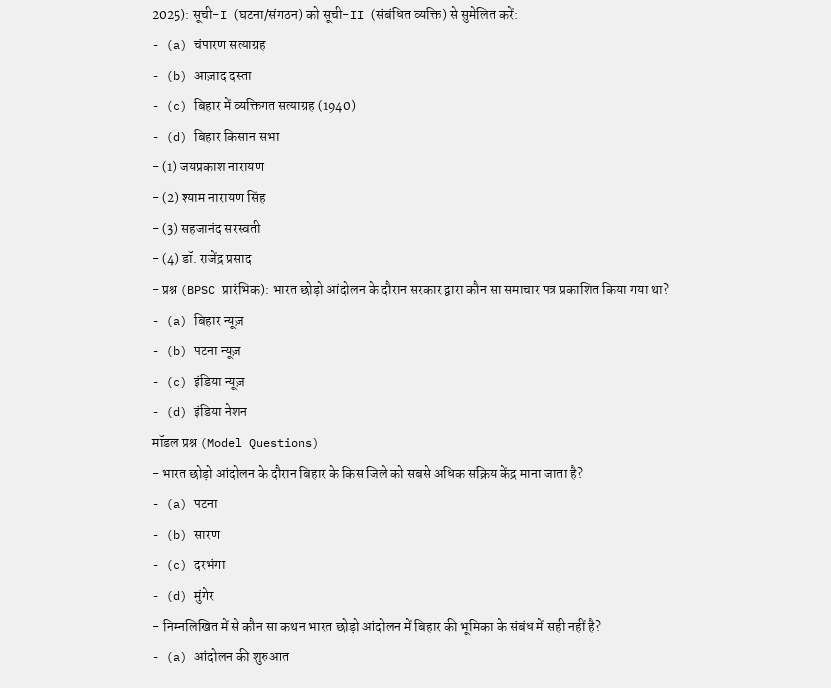2025): सूची-I (घटना/संगठन) को सूची-II (संबंधित व्यक्ति) से सुमेलित करें:
- (a) चंपारण सत्याग्रह
- (b) आज़ाद दस्ता
- (c) बिहार में व्यक्तिगत सत्याग्रह (1940)
- (d) बिहार किसान सभा
- (1) जयप्रकाश नारायण
- (2) श्याम नारायण सिंह
- (3) सहजानंद सरस्वती
- (4) डॉ. राजेंद्र प्रसाद
- प्रश्न (BPSC प्रारंभिक): भारत छोड़ो आंदोलन के दौरान सरकार द्वारा कौन सा समाचार पत्र प्रकाशित किया गया था?
- (a) बिहार न्यूज़
- (b) पटना न्यूज़
- (c) इंडिया न्यूज़
- (d) इंडिया नेशन
मॉडल प्रश्न (Model Questions)
- भारत छोड़ो आंदोलन के दौरान बिहार के किस जिले को सबसे अधिक सक्रिय केंद्र माना जाता है?
- (a) पटना
- (b) सारण
- (c) दरभंगा
- (d) मुंगेर
- निम्नलिखित में से कौन सा कथन भारत छोड़ो आंदोलन में बिहार की भूमिका के संबंध में सही नहीं है?
- (a) आंदोलन की शुरुआत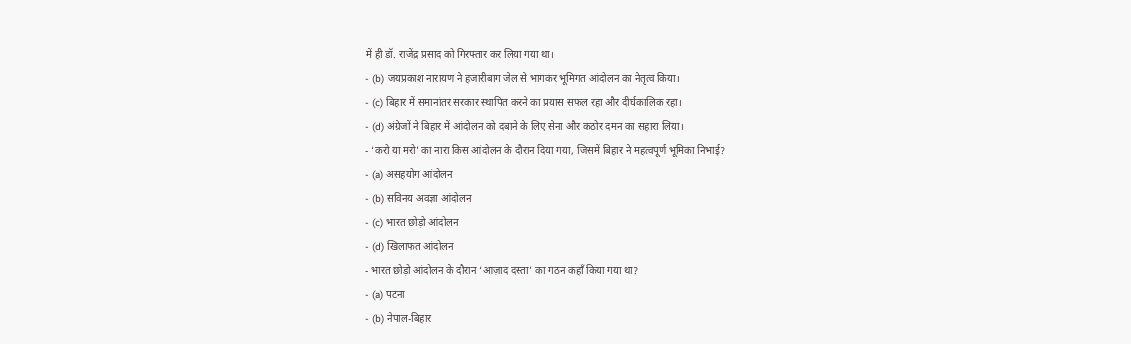में ही डॉ. राजेंद्र प्रसाद को गिरफ्तार कर लिया गया था।
- (b) जयप्रकाश नारायण ने हजारीबाग जेल से भागकर भूमिगत आंदोलन का नेतृत्व किया।
- (c) बिहार में समानांतर सरकार स्थापित करने का प्रयास सफल रहा और दीर्घकालिक रहा।
- (d) अंग्रेजों ने बिहार में आंदोलन को दबाने के लिए सेना और कठोर दमन का सहारा लिया।
- ‘करो या मरो’ का नारा किस आंदोलन के दौरान दिया गया, जिसमें बिहार ने महत्वपूर्ण भूमिका निभाई?
- (a) असहयोग आंदोलन
- (b) सविनय अवज्ञा आंदोलन
- (c) भारत छोड़ो आंदोलन
- (d) खिलाफत आंदोलन
- भारत छोड़ो आंदोलन के दौरान ‘आज़ाद दस्ता’ का गठन कहाँ किया गया था?
- (a) पटना
- (b) नेपाल-बिहार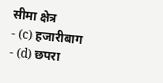सीमा क्षेत्र
- (c) हजारीबाग
- (d) छपरा